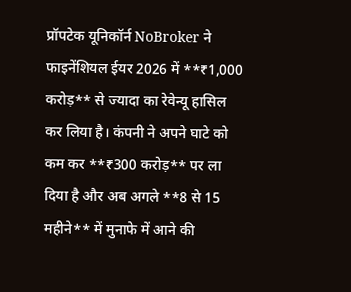प्रॉपटेक यूनिकॉर्न NoBroker ने फाइनेंशियल ईयर 2026 में **₹1,000 करोड़** से ज्यादा का रेवेन्यू हासिल कर लिया है। कंपनी ने अपने घाटे को कम कर **₹300 करोड़** पर ला दिया है और अब अगले **8 से 15 महीने** में मुनाफे में आने की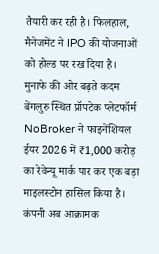तैयारी कर रही है। फिलहाल, मैनेजमेंट ने IPO की योजनाओं को होल्ड पर रख दिया है।
मुनाफे की ओर बढ़ते कदम
बेंगलुरु स्थित प्रॉपटेक प्लेटफॉर्म NoBroker ने फाइनेंशियल ईयर 2026 में ₹1,000 करोड़ का रेवेन्यू मार्क पार कर एक बड़ा माइलस्टोन हासिल किया है। कंपनी अब आक्रामक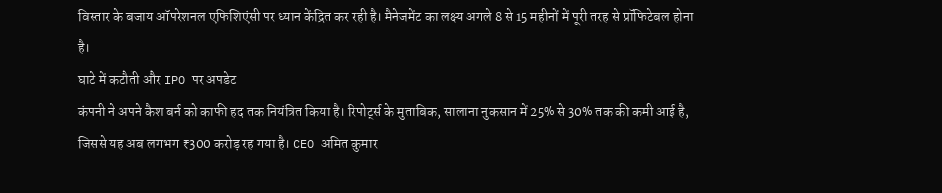विस्तार के बजाय ऑपरेशनल एफिशिएंसी पर ध्यान केंद्रित कर रही है। मैनेजमेंट का लक्ष्य अगले 8 से 15 महीनों में पूरी तरह से प्रॉफिटेबल होना है।
घाटे में कटौती और IPO पर अपडेट
कंपनी ने अपने कैश बर्न को काफी हद तक नियंत्रित किया है। रिपोर्ट्स के मुताबिक, सालाना नुकसान में 25% से 30% तक की कमी आई है, जिससे यह अब लगभग ₹300 करोड़ रह गया है। CEO अमित कुमार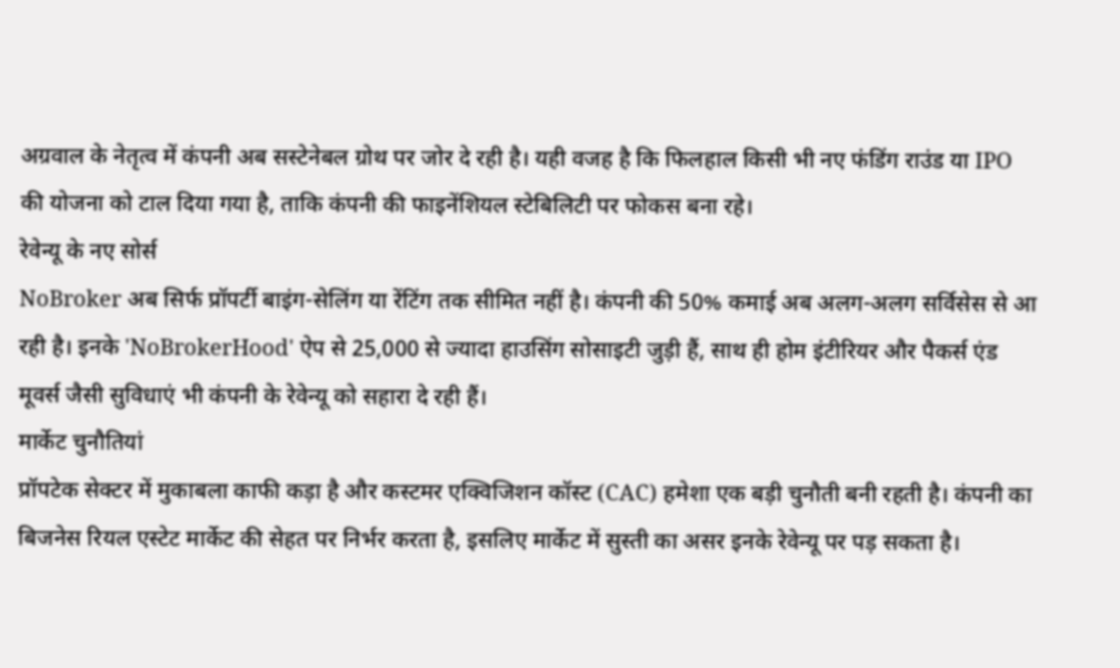अग्रवाल के नेतृत्व में कंपनी अब सस्टेनेबल ग्रोथ पर जोर दे रही है। यही वजह है कि फिलहाल किसी भी नए फंडिंग राउंड या IPO की योजना को टाल दिया गया है, ताकि कंपनी की फाइनेंशियल स्टेबिलिटी पर फोकस बना रहे।
रेवेन्यू के नए सोर्स
NoBroker अब सिर्फ प्रॉपर्टी बाइंग-सेलिंग या रेंटिंग तक सीमित नहीं है। कंपनी की 50% कमाई अब अलग-अलग सर्विसेस से आ रही है। इनके 'NoBrokerHood' ऐप से 25,000 से ज्यादा हाउसिंग सोसाइटी जुड़ी हैं, साथ ही होम इंटीरियर और पैकर्स एंड मूवर्स जैसी सुविधाएं भी कंपनी के रेवेन्यू को सहारा दे रही हैं।
मार्केट चुनौतियां
प्रॉपटेक सेक्टर में मुकाबला काफी कड़ा है और कस्टमर एक्विजिशन कॉस्ट (CAC) हमेशा एक बड़ी चुनौती बनी रहती है। कंपनी का बिजनेस रियल एस्टेट मार्केट की सेहत पर निर्भर करता है, इसलिए मार्केट में सुस्ती का असर इनके रेवेन्यू पर पड़ सकता है।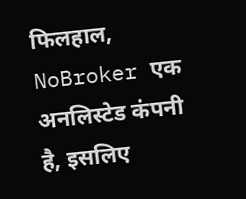फिलहाल, NoBroker एक अनलिस्टेड कंपनी है, इसलिए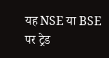यह NSE या BSE पर ट्रेड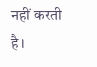नहीं करती है।